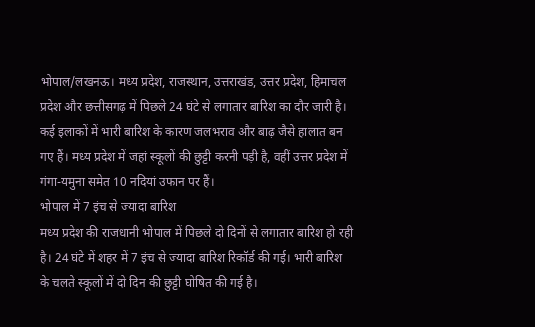भोपाल/लखनऊ। मध्य प्रदेश, राजस्थान, उत्तराखंड, उत्तर प्रदेश, हिमाचल प्रदेश और छत्तीसगढ़ में पिछले 24 घंटे से लगातार बारिश का दौर जारी है। कई इलाकों में भारी बारिश के कारण जलभराव और बाढ़ जैसे हालात बन गए हैं। मध्य प्रदेश में जहां स्कूलों की छुट्टी करनी पड़ी है, वहीं उत्तर प्रदेश में गंगा-यमुना समेत 10 नदियां उफान पर हैं।
भोपाल में 7 इंच से ज्यादा बारिश
मध्य प्रदेश की राजधानी भोपाल में पिछले दो दिनों से लगातार बारिश हो रही है। 24 घंटे में शहर में 7 इंच से ज्यादा बारिश रिकॉर्ड की गई। भारी बारिश के चलते स्कूलों में दो दिन की छुट्टी घोषित की गई है।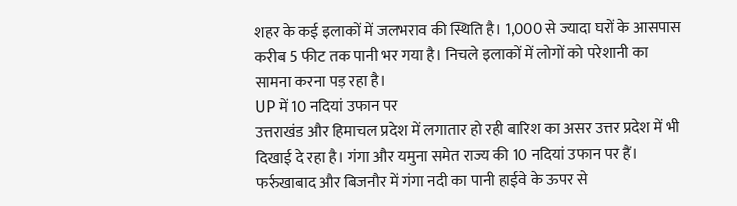शहर के कई इलाकों में जलभराव की स्थिति है। 1,000 से ज्यादा घरों के आसपास करीब 5 फीट तक पानी भर गया है। निचले इलाकों में लोगों को परेशानी का सामना करना पड़ रहा है।
UP में 10 नदियां उफान पर
उत्तराखंड और हिमाचल प्रदेश में लगातार हो रही बारिश का असर उत्तर प्रदेश में भी दिखाई दे रहा है। गंगा और यमुना समेत राज्य की 10 नदियां उफान पर हैं।
फर्रुखाबाद और बिजनौर में गंगा नदी का पानी हाईवे के ऊपर से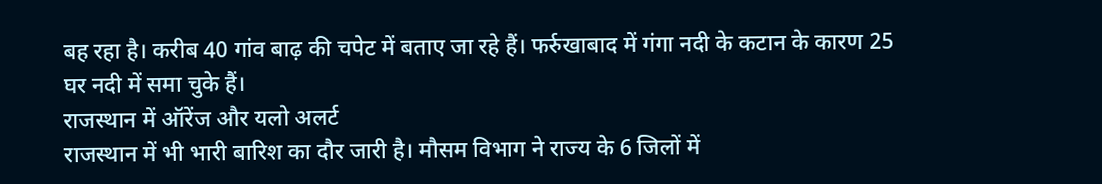बह रहा है। करीब 40 गांव बाढ़ की चपेट में बताए जा रहे हैं। फर्रुखाबाद में गंगा नदी के कटान के कारण 25 घर नदी में समा चुके हैं।
राजस्थान में ऑरेंज और यलो अलर्ट
राजस्थान में भी भारी बारिश का दौर जारी है। मौसम विभाग ने राज्य के 6 जिलों में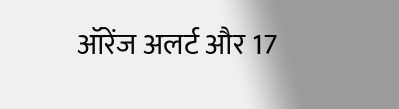ऑरेंज अलर्ट और 17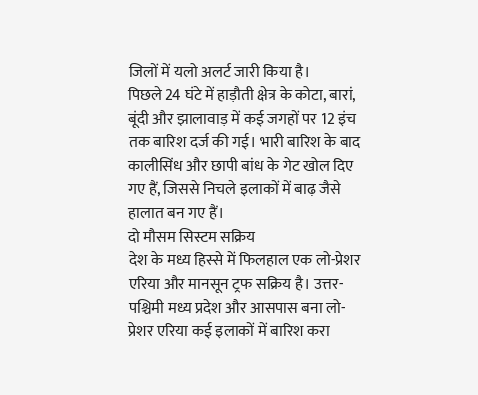जिलों में यलो अलर्ट जारी किया है।
पिछले 24 घंटे में हाड़ौती क्षेत्र के कोटा, बारां, बूंदी और झालावाड़ में कई जगहों पर 12 इंच तक बारिश दर्ज की गई। भारी बारिश के बाद कालीसिंध और छापी बांध के गेट खोल दिए गए हैं, जिससे निचले इलाकों में बाढ़ जैसे हालात बन गए हैं।
दो मौसम सिस्टम सक्रिय
देश के मध्य हिस्से में फिलहाल एक लो-प्रेशर एरिया और मानसून ट्रफ सक्रिय है। उत्तर-पश्चिमी मध्य प्रदेश और आसपास बना लो-प्रेशर एरिया कई इलाकों में बारिश करा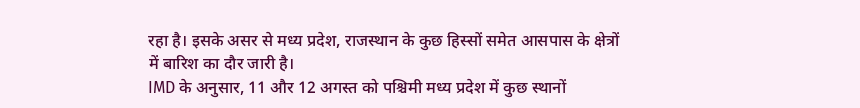रहा है। इसके असर से मध्य प्रदेश, राजस्थान के कुछ हिस्सों समेत आसपास के क्षेत्रों में बारिश का दौर जारी है।
IMD के अनुसार, 11 और 12 अगस्त को पश्चिमी मध्य प्रदेश में कुछ स्थानों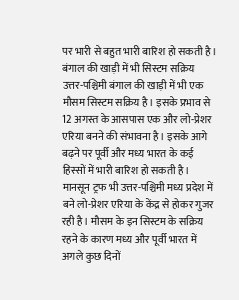पर भारी से बहुत भारी बारिश हो सकती है।
बंगाल की खाड़ी में भी सिस्टम सक्रिय
उत्तर-पश्चिमी बंगाल की खाड़ी में भी एक मौसम सिस्टम सक्रिय है। इसके प्रभाव से 12 अगस्त के आसपास एक और लो-प्रेशर एरिया बनने की संभावना है। इसके आगे बढ़ने पर पूर्वी और मध्य भारत के कई हिस्सों में भारी बारिश हो सकती है।
मानसून ट्रफ भी उत्तर-पश्चिमी मध्य प्रदेश में बने लो-प्रेशर एरिया के केंद्र से होकर गुजर रही है। मौसम के इन सिस्टम के सक्रिय रहने के कारण मध्य और पूर्वी भारत में अगले कुछ दिनों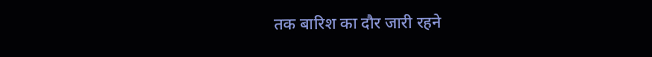तक बारिश का दौर जारी रहने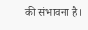की संभावना है।